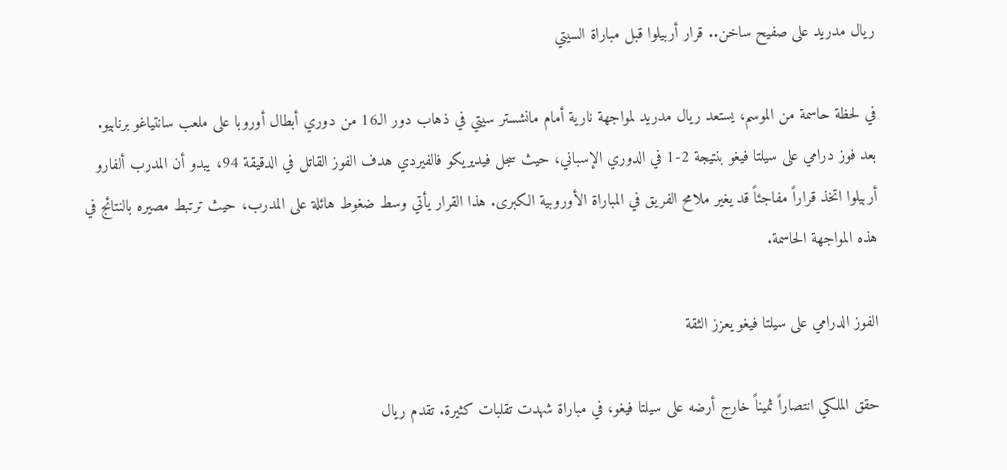ريال مدريد على صفيح ساخن.. قرار أربيلوا قبل مباراة السيتي

في لحظة حاسمة من الموسم، يستعد ريال مدريد لمواجهة نارية أمام مانشستر سيتي في ذهاب دور الـ16 من دوري أبطال أوروبا على ملعب سانتياغو برنابيو. بعد فوز درامي على سيلتا فيغو بنتيجة 2-1 في الدوري الإسباني، حيث سجل فيديريكو فالفيردي هدف الفوز القاتل في الدقيقة 94، يبدو أن المدرب ألفارو أربيلوا اتخذ قراراً مفاجئاً قد يغير ملامح الفريق في المباراة الأوروبية الكبرى. هذا القرار يأتي وسط ضغوط هائلة على المدرب، حيث ترتبط مصيره بالنتائج في هذه المواجهة الحاسمة.

الفوز الدرامي على سيلتا فيغو يعزز الثقة

حقق الملكي انتصاراً ثميناً خارج أرضه على سيلتا فيغو، في مباراة شهدت تقلبات كثيرة. تقدم ريال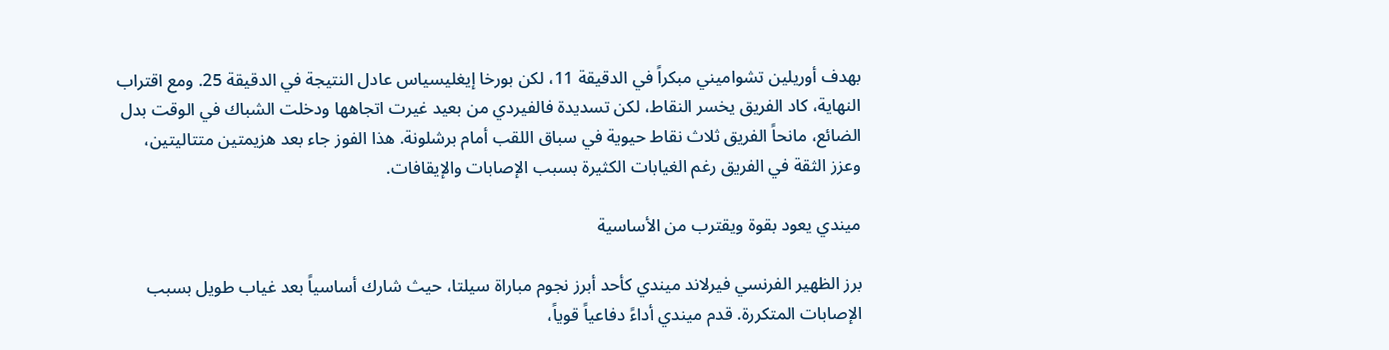بهدف أوريلين تشواميني مبكراً في الدقيقة 11، لكن بورخا إيغليسياس عادل النتيجة في الدقيقة 25. ومع اقتراب النهاية، كاد الفريق يخسر النقاط، لكن تسديدة فالفيردي من بعيد غيرت اتجاهها ودخلت الشباك في الوقت بدل الضائع، مانحاً الفريق ثلاث نقاط حيوية في سباق اللقب أمام برشلونة. هذا الفوز جاء بعد هزيمتين متتاليتين، وعزز الثقة في الفريق رغم الغيابات الكثيرة بسبب الإصابات والإيقافات.

ميندي يعود بقوة ويقترب من الأساسية

برز الظهير الفرنسي فيرلاند ميندي كأحد أبرز نجوم مباراة سيلتا، حيث شارك أساسياً بعد غياب طويل بسبب الإصابات المتكررة. قدم ميندي أداءً دفاعياً قوياً،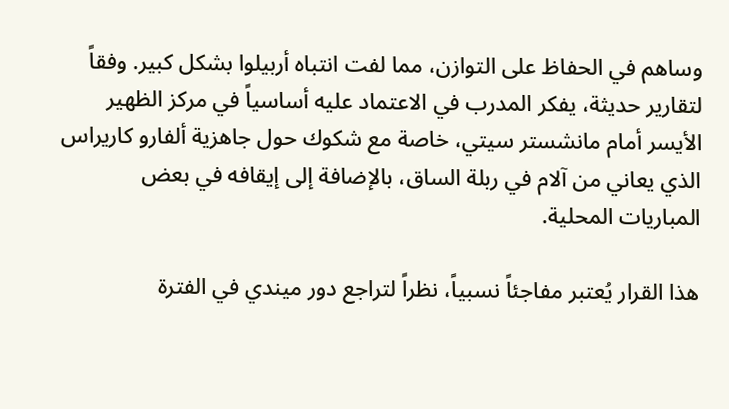وساهم في الحفاظ على التوازن، مما لفت انتباه أربيلوا بشكل كبير. وفقاً لتقارير حديثة، يفكر المدرب في الاعتماد عليه أساسياً في مركز الظهير الأيسر أمام مانشستر سيتي، خاصة مع شكوك حول جاهزية ألفارو كاريراس الذي يعاني من آلام في ربلة الساق، بالإضافة إلى إيقافه في بعض المباريات المحلية.

هذا القرار يُعتبر مفاجئاً نسبياً، نظراً لتراجع دور ميندي في الفترة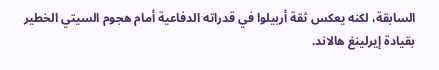السابقة، لكنه يعكس ثقة أربيلوا في قدراته الدفاعية أمام هجوم السيتي الخطير بقيادة إيرلينغ هالاند.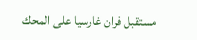مستقبل فران غارسيا على المحك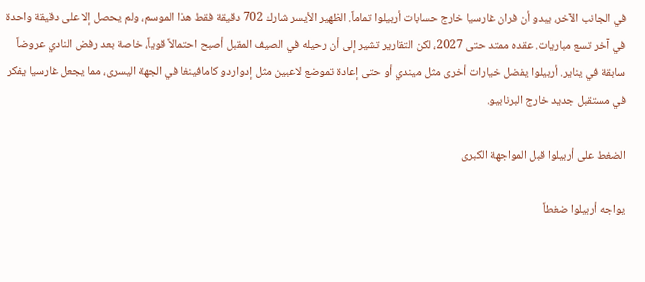في الجانب الآخر، يبدو أن فران غارسيا خارج حسابات أربيلوا تماماً. الظهير الأيسر شارك 702 دقيقة فقط هذا الموسم، ولم يحصل إلا على دقيقة واحدة في آخر تسع مباريات. عقده ممتد حتى 2027، لكن التقارير تشير إلى أن رحيله في الصيف المقبل أصبح احتمالاً قوياً، خاصة بعد رفض النادي عروضاً سابقة في يناير. أربيلوا يفضل خيارات أخرى مثل ميندي أو حتى إعادة تموضع لاعبين مثل إدواردو كامافينغا في الجهة اليسرى، مما يجعل غارسيا يفكر في مستقبل جديد خارج البرنابيو.

الضغط على أربيلوا قبل المواجهة الكبرى

يواجه أربيلوا ضغطاً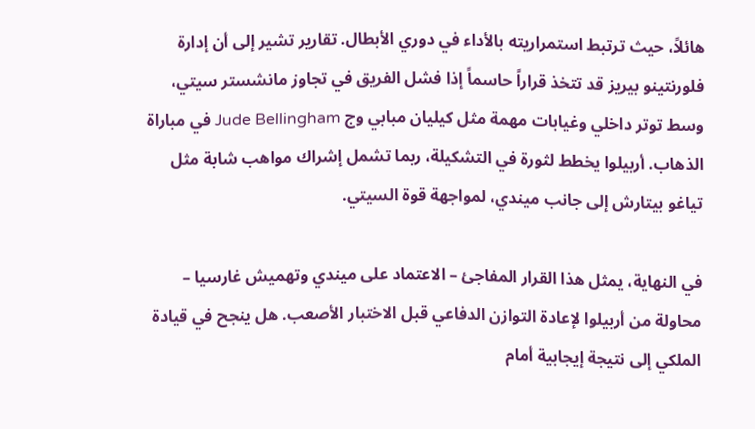هائلاً، حيث ترتبط استمراريته بالأداء في دوري الأبطال. تقارير تشير إلى أن إدارة فلورنتينو بيريز قد تتخذ قراراً حاسماً إذا فشل الفريق في تجاوز مانشستر سيتي، وسط توتر داخلي وغيابات مهمة مثل كيليان مبابي وج Jude Bellingham في مباراة الذهاب. أربيلوا يخطط لثورة في التشكيلة، ربما تشمل إشراك مواهب شابة مثل تياغو بيتارش إلى جانب ميندي، لمواجهة قوة السيتي.

في النهاية، يمثل هذا القرار المفاجئ – الاعتماد على ميندي وتهميش غارسيا – محاولة من أربيلوا لإعادة التوازن الدفاعي قبل الاختبار الأصعب. هل ينجح في قيادة الملكي إلى نتيجة إيجابية أمام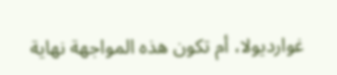غوارديولا، أم تكون هذه المواجهة نهاية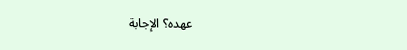عهده؟ الإجابة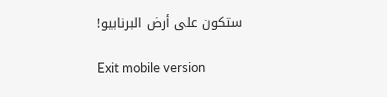ستكون على أرض البرنابيو!

Exit mobile version